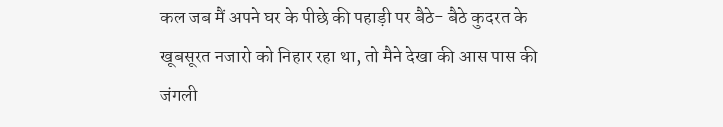कल जब मैं अपने घर के पीछे की पहाड़ी पर बैठे- बैठे कुदरत के खूबसूरत नजारो को निहार रहा था, तो मैने देखा की आस पास की जंगली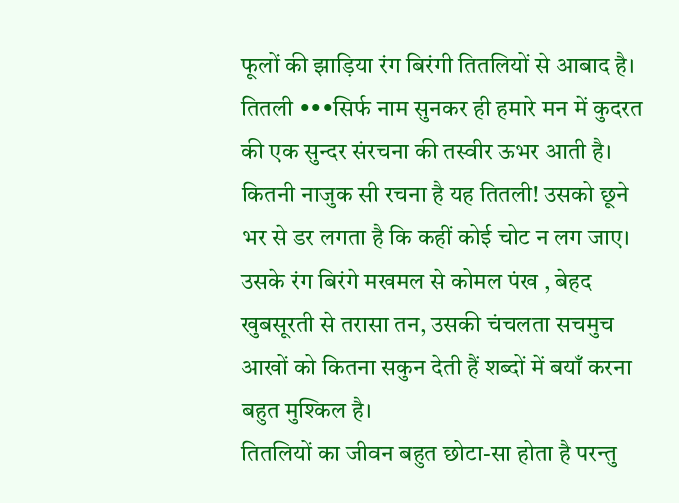फूलों की झाड़िया रंग बिरंगी तितलियों से आबाद है।
तितली •••सिर्फ नाम सुनकर ही हमारे मन में कुदरत की एक सुन्दर संरचना की तस्वीर ऊभर आती है। कितनी नाजुक सी रचना है यह तितली! उसको छूने भर से डर लगता है कि कहीं कोई चोट न लग जाए। उसके रंग बिरंगे मखमल से कोमल पंख , बेहद खुबसूरती से तरासा तन, उसकी चंचलता सचमुच आखों को कितना सकुन देती हैं शब्दों में बयाँ करना बहुत मुश्किल है।
तितलियों का जीवन बहुत छोटा-सा होता है परन्तु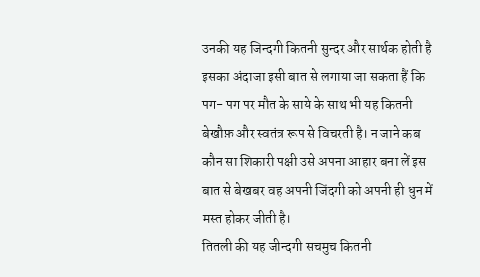उनकी यह जिन्दगी कितनी सुन्दर और सार्थक होती है इसका अंदाजा इसी बात से लगाया जा सकता हैं कि पग- पग पर मौत के साये के साथ भी यह कितनी बेखौफ़ और स्वतंत्र रूप से विचरती है। न जाने कब कौन सा शिकारी पक्षी उसे अपना आहार बना लें इस बात से बेखबर वह अपनी जिंदगी को अपनी ही धुन में मस्त होकर जीती है।
तितली की यह जीन्दगी सचमुच कितनी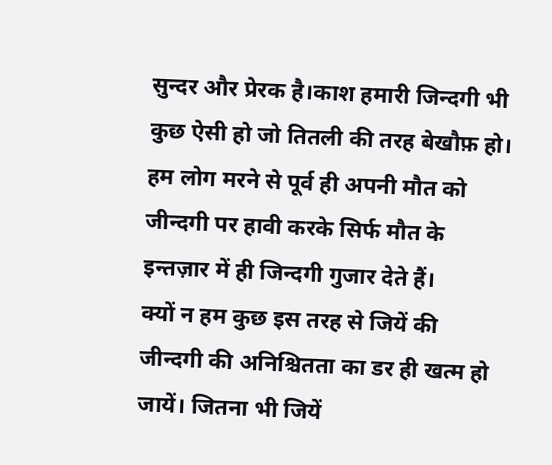सुन्दर और प्रेरक है।काश हमारी जिन्दगी भी कुछ ऐसी हो जो तितली की तरह बेखौफ़ हो। हम लोग मरने से पूर्व ही अपनी मौत को जीन्दगी पर हावी करके सिर्फ मौत के इन्तज़ार में ही जिन्दगी गुजार देते हैं।
क्यों न हम कुछ इस तरह से जियें की जीन्दगी की अनिश्चितता का डर ही खत्म हो जायें। जितना भी जियें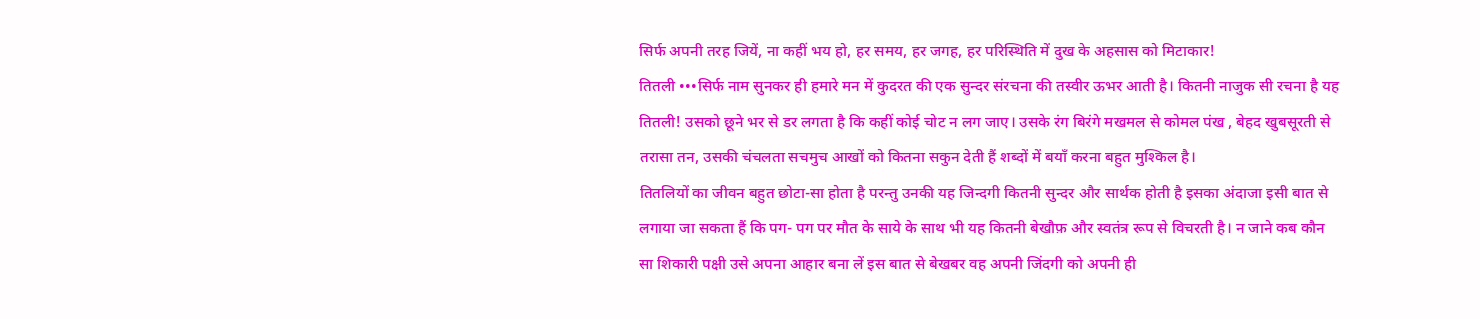सिर्फ अपनी तरह जियें, ना कहीं भय हो, हर समय, हर जगह, हर परिस्थिति में दुख के अहसास को मिटाकार!
तितली •••सिर्फ नाम सुनकर ही हमारे मन में कुदरत की एक सुन्दर संरचना की तस्वीर ऊभर आती है। कितनी नाजुक सी रचना है यह तितली! उसको छूने भर से डर लगता है कि कहीं कोई चोट न लग जाए। उसके रंग बिरंगे मखमल से कोमल पंख , बेहद खुबसूरती से तरासा तन, उसकी चंचलता सचमुच आखों को कितना सकुन देती हैं शब्दों में बयाँ करना बहुत मुश्किल है।
तितलियों का जीवन बहुत छोटा-सा होता है परन्तु उनकी यह जिन्दगी कितनी सुन्दर और सार्थक होती है इसका अंदाजा इसी बात से लगाया जा सकता हैं कि पग- पग पर मौत के साये के साथ भी यह कितनी बेखौफ़ और स्वतंत्र रूप से विचरती है। न जाने कब कौन सा शिकारी पक्षी उसे अपना आहार बना लें इस बात से बेखबर वह अपनी जिंदगी को अपनी ही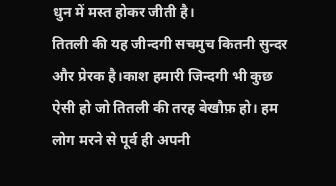धुन में मस्त होकर जीती है।
तितली की यह जीन्दगी सचमुच कितनी सुन्दर और प्रेरक है।काश हमारी जिन्दगी भी कुछ ऐसी हो जो तितली की तरह बेखौफ़ हो। हम लोग मरने से पूर्व ही अपनी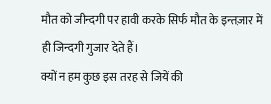मौत को जीन्दगी पर हावी करके सिर्फ मौत के इन्तज़ार में ही जिन्दगी गुजार देते हैं।
क्यों न हम कुछ इस तरह से जियें की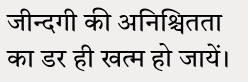जीन्दगी की अनिश्चितता का डर ही खत्म हो जायें।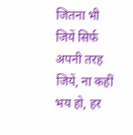जितना भी जियें सिर्फ अपनी तरह जियें, ना कहीं भय हो, हर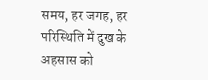समय, हर जगह, हर परिस्थिति में दुख के अहसास को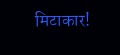मिटाकार!